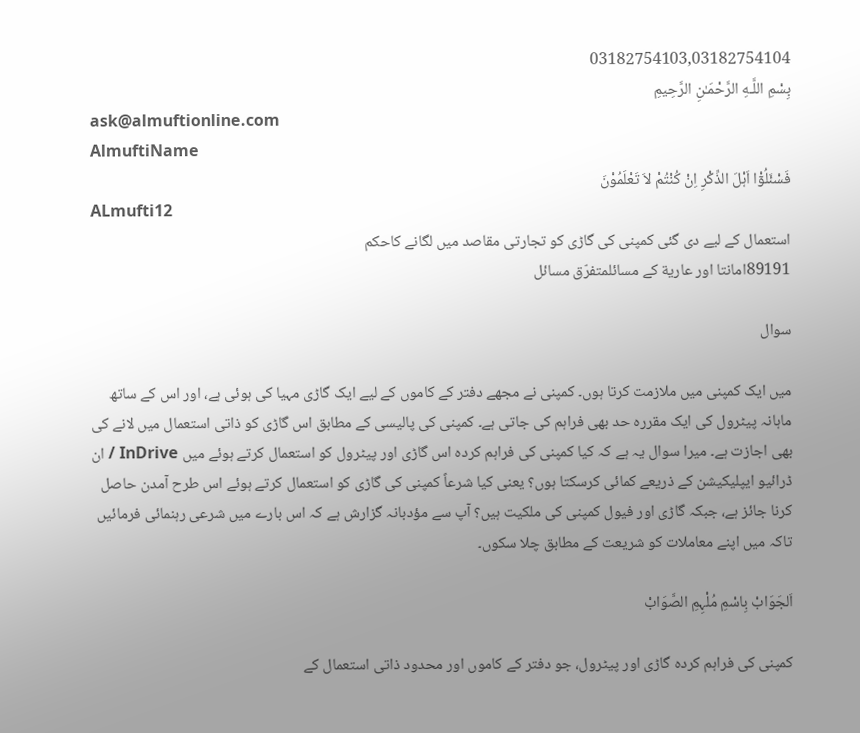03182754103,03182754104
بِسْمِ اللَّـهِ الرَّحْمَـٰنِ الرَّحِيمِ
ask@almuftionline.com
AlmuftiName
فَسْئَلُوْٓا اَہْلَ الذِّکْرِ اِنْ کُنْتُمْ لاَ تَعْلَمُوْنَ
ALmufti12
استعمال کے لیے دی گئی کمپنی کی گاڑی کو تجارتی مقاصد میں لگانے کاحکم
89191امانتا اور عاریة کے مسائلمتفرّق مسائل

سوال

میں ایک کمپنی میں ملازمت کرتا ہوں۔ کمپنی نے مجھے دفتر کے کاموں کے لیے ایک گاڑی مہیا کی ہوئی ہے، اور اس کے ساتھ ماہانہ پیٹرول کی ایک مقررہ حد بھی فراہم کی جاتی ہے۔ کمپنی کی پالیسی کے مطابق اس گاڑی کو ذاتی استعمال میں لانے کی بھی اجازت ہے۔ میرا سوال یہ ہے کہ کیا کمپنی کی فراہم کردہ اس گاڑی اور پیٹرول کو استعمال کرتے ہوئے میں InDrive / ان ڈرائیو ایپلیکیشن کے ذریعے کمائی کرسکتا ہوں؟ یعنی کیا شرعاً کمپنی کی گاڑی کو استعمال کرتے ہوئے اس طرح آمدن حاصل کرنا جائز ہے، جبکہ گاڑی اور فیول کمپنی کی ملکیت ہیں؟ آپ سے مؤدبانہ گزارش ہے کہ اس بارے میں شرعی رہنمائی فرمائیں تاکہ میں اپنے معاملات کو شریعت کے مطابق چلا سکوں۔

اَلجَوَابْ بِاسْمِ مُلْہِمِ الصَّوَابْ

کمپنی کی فراہم کردہ گاڑی اور پیٹرول، جو دفتر کے کاموں اور محدود ذاتی استعمال کے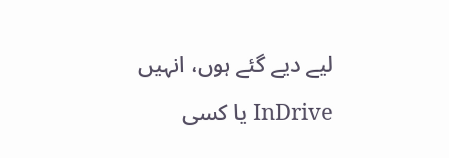لیے دیے گئے ہوں، انہیں InDrive یا کسی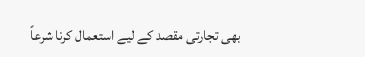بھی تجارتی مقصد کے لیے استعمال کرنا شرعاً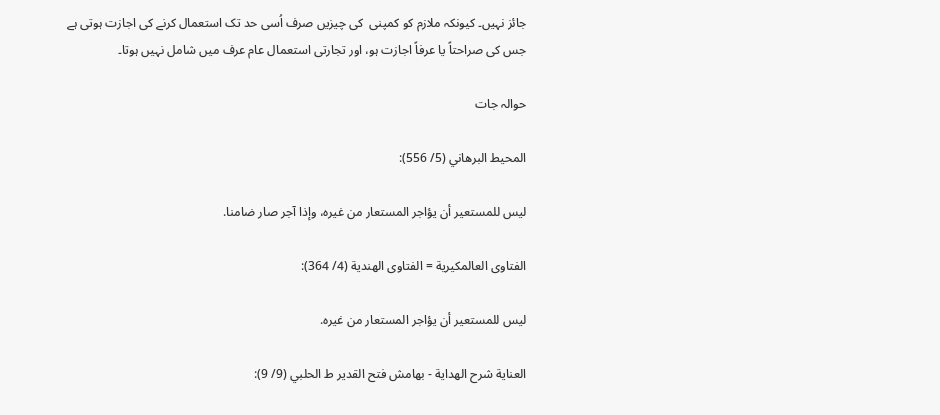جائز نہیں۔ کیونکہ ملازم کو کمپنی  کی چیزیں صرف اُسی حد تک استعمال کرنے کی اجازت ہوتی ہے جس کی صراحتاً یا عرفاً اجازت ہو، اور تجارتی استعمال عام عرف میں شامل نہیں ہوتا۔

حوالہ جات

المحيط البرهاني (5/ 556):

ليس للمستعير أن يؤاجر المستعار من غيره، وإذا آجر صار ضامنا.

الفتاوى العالمكيرية = الفتاوى الهندية (4/ 364):

ليس للمستعير أن ‌يؤاجر ‌المستعار من غيره.

العناية شرح الهداية - بهامش فتح القدير ط الحلبي (9/ 9):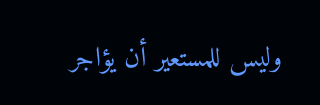وليس للمستعير أن يؤاجر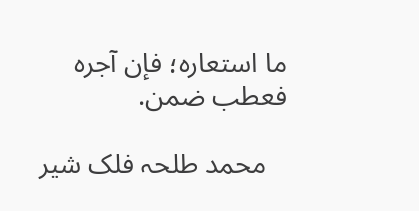ما استعاره؛ فإن آجره فعطب ضمن.

   محمد طلحہ فلک شیر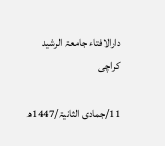دارالافتاء جامعۃ الرشید کراچی

11/جمادی الثانیۃ/1447ھ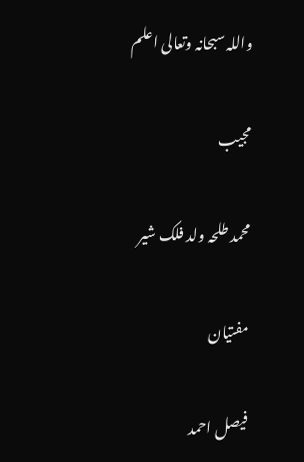واللہ سبحانہ وتعالی اعلم

مجیب

محمد طلحہ ولد فلک شیر

مفتیان

فیصل احمد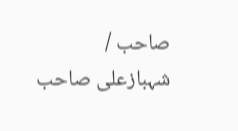صاحب / شہبازعلی صاحب